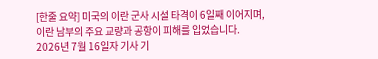[한줄 요약] 미국의 이란 군사 시설 타격이 6일째 이어지며, 이란 남부의 주요 교량과 공항이 피해를 입었습니다.
2026년 7월 16일자 기사 기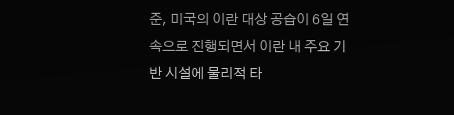준, 미국의 이란 대상 공습이 6일 연속으로 진행되면서 이란 내 주요 기반 시설에 물리적 타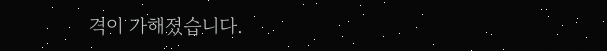격이 가해졌습니다.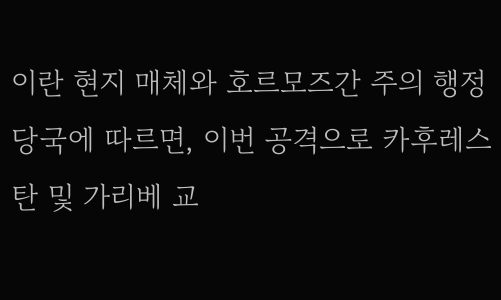이란 현지 매체와 호르모즈간 주의 행정 당국에 따르면, 이번 공격으로 카후레스탄 및 가리베 교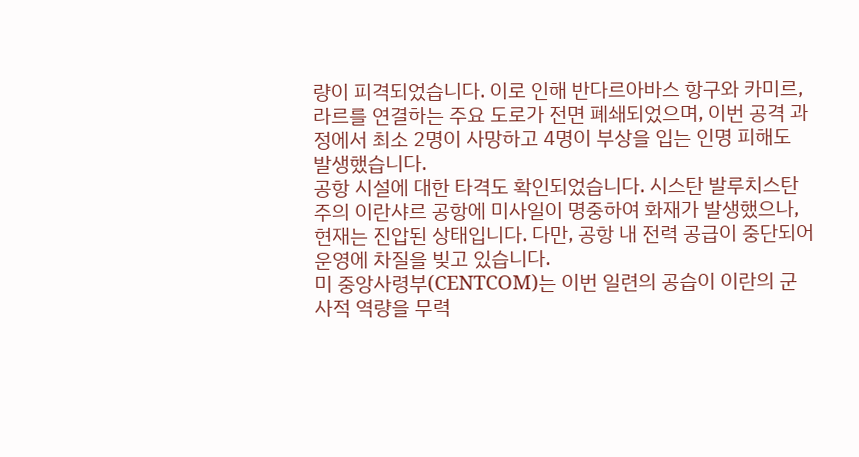량이 피격되었습니다. 이로 인해 반다르아바스 항구와 카미르, 라르를 연결하는 주요 도로가 전면 폐쇄되었으며, 이번 공격 과정에서 최소 2명이 사망하고 4명이 부상을 입는 인명 피해도 발생했습니다.
공항 시설에 대한 타격도 확인되었습니다. 시스탄 발루치스탄 주의 이란샤르 공항에 미사일이 명중하여 화재가 발생했으나, 현재는 진압된 상태입니다. 다만, 공항 내 전력 공급이 중단되어 운영에 차질을 빚고 있습니다.
미 중앙사령부(CENTCOM)는 이번 일련의 공습이 이란의 군사적 역량을 무력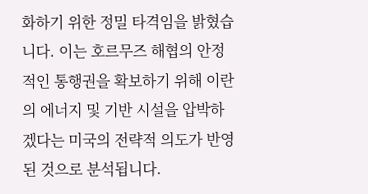화하기 위한 정밀 타격임을 밝혔습니다. 이는 호르무즈 해협의 안정적인 통행권을 확보하기 위해 이란의 에너지 및 기반 시설을 압박하겠다는 미국의 전략적 의도가 반영된 것으로 분석됩니다.